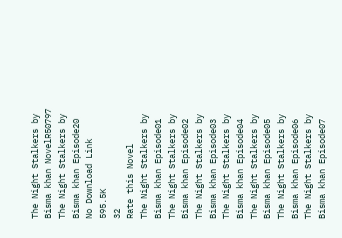The Night Stalkers by Bisma khan NovelR50797 The Night Stalkers by Bisma khan Episode20
No Download Link
595.5K
32
Rate this Novel
The Night Stalkers by Bisma khan Episode01 The Night Stalkers by Bisma khan Episode02 The Night Stalkers by Bisma khan Episode03 The Night Stalkers by Bisma khan Episode04 The Night Stalkers by Bisma khan Episode05 The Night Stalkers by Bisma khan Episode06 The Night Stalkers by Bisma khan Episode07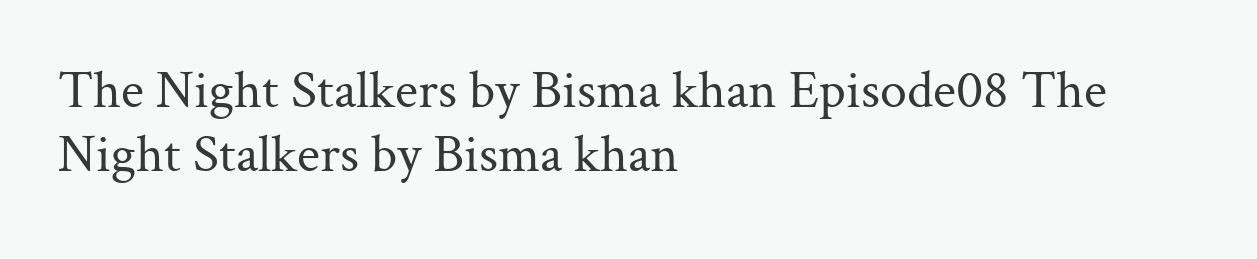The Night Stalkers by Bisma khan Episode08 The Night Stalkers by Bisma khan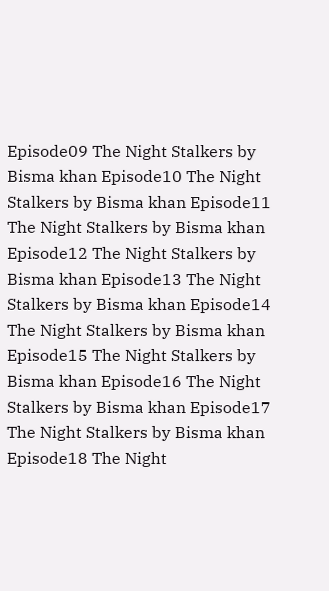Episode09 The Night Stalkers by Bisma khan Episode10 The Night Stalkers by Bisma khan Episode11 The Night Stalkers by Bisma khan Episode12 The Night Stalkers by Bisma khan Episode13 The Night Stalkers by Bisma khan Episode14 The Night Stalkers by Bisma khan Episode15 The Night Stalkers by Bisma khan Episode16 The Night Stalkers by Bisma khan Episode17 The Night Stalkers by Bisma khan Episode18 The Night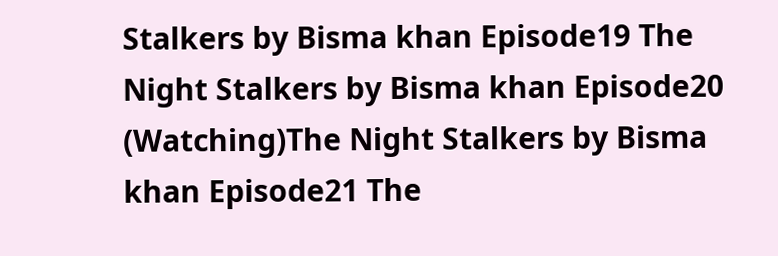Stalkers by Bisma khan Episode19 The Night Stalkers by Bisma khan Episode20 (Watching)The Night Stalkers by Bisma khan Episode21 The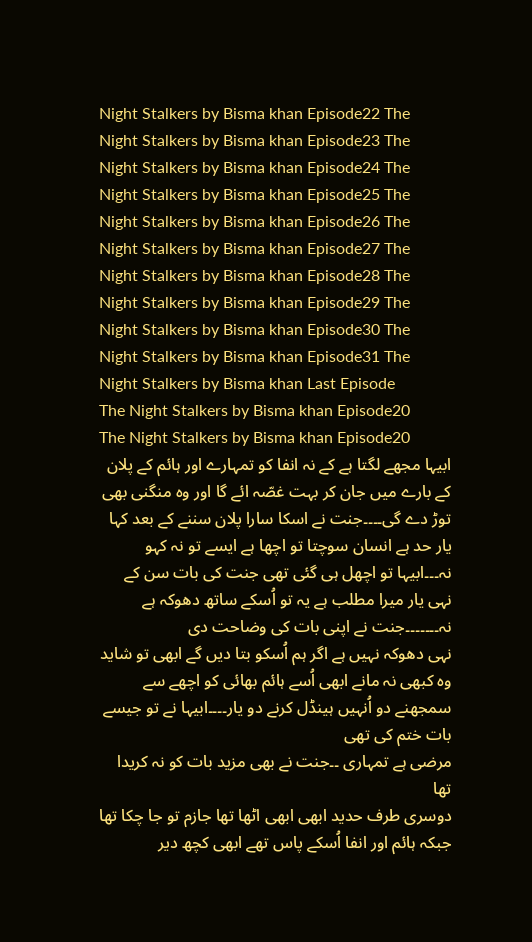Night Stalkers by Bisma khan Episode22 The Night Stalkers by Bisma khan Episode23 The Night Stalkers by Bisma khan Episode24 The Night Stalkers by Bisma khan Episode25 The Night Stalkers by Bisma khan Episode26 The Night Stalkers by Bisma khan Episode27 The Night Stalkers by Bisma khan Episode28 The Night Stalkers by Bisma khan Episode29 The Night Stalkers by Bisma khan Episode30 The Night Stalkers by Bisma khan Episode31 The Night Stalkers by Bisma khan Last Episode
The Night Stalkers by Bisma khan Episode20
The Night Stalkers by Bisma khan Episode20
ابیہا مجھے لگتا ہے کے نہ انفا کو تمہارے اور ہائم کے پلان کے بارے میں جان کر بہت غصّہ ائے گا اور وہ منگنی بھی توڑ دے گی۔۔۔۔جنت نے اسکا سارا پلان سننے کے بعد کہا
یار حد ہے انسان سوچتا تو اچھا ہے ایسے تو نہ کہو نہ۔۔۔ابیہا تو اچھل ہی گئی تھی جنت کی بات سن کے
نہی یار میرا مطلب ہے یہ تو اُسکے ساتھ دھوکہ ہے نہ۔۔۔۔۔۔۔جنت نے اپنی بات کی وضاحت دی
نہی دھوکہ نہیں ہے اگر ہم اُسکو بتا دیں گے ابھی تو شاید وہ کبھی نہ مانے ابھی اُسے ہائم بھائی کو اچھے سے سمجھنے دو اُنہیں ہینڈل کرنے دو یار۔۔۔۔ابیہا نے تو جیسے بات ختم کی تھی
مرضی ہے تمہاری ۔۔جنت نے بھی مزید بات کو نہ کریدا تھا
دوسری طرف حدید ابھی ابھی اٹھا تھا جازم تو جا چکا تھا جبکہ ہائم اور انفا اُسکے پاس تھے ابھی کچھ دیر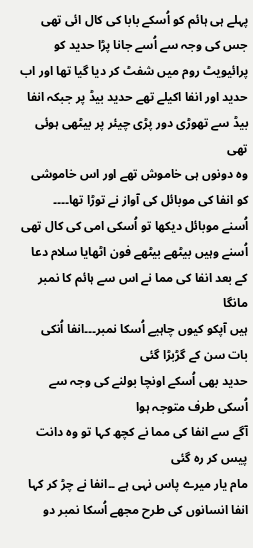پہلے ہی ہائم کو اُسکے بابا کی کال ائی تھی جس کی وجہ سے اُسے جانا پڑا حدید کو پرائیویٹ روم میں شفٹ کر دیا گیا تھا اور اب حدید اور انفا اکیلے تھے حدید بیڈ پر جبکہ انفا بیڈ سے تھوڑی دور پڑی چیئر پر بیٹھی ہوئی تھی
وہ دونوں ہی خاموش تھے اور اس خاموشی کو انفا کی موبائل کی آواز نے توڑا تھا۔۔۔۔
اُسنے موبائل دیکھا تو اُسکی امی کی کال تھی اُسنے وہیں بیٹھے بیٹھے فون اٹھایا سلام دعا کے بعد انفا کی مما نے اس سے ہائم کا نمبر مانگا
ہیں آپکو کیوں چاہیے اُسکا نمبر۔۔۔انفا اُنکی بات سن کے گڑبڑا گئی
حدید بھی اُسکے اونچا بولنے کی وجہ سے اُسکی طرف متوجہ ہوا
آگے سے انفا کی مما نے کچھ کہا تو وہ دانت پیس کر رہ گئی
مام یار میرے پاس نہی ہے ۔۔انفا نے چڑ کر کہا
انفا انسانوں کی طرح مجھے اُسکا نمبر دو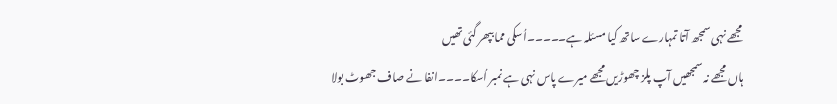مجھے نہی سمجھ آتا تمہارے ساتھ کیا مسئلہ ہے۔۔۔۔۔اُسکی مما بپھر گئی تھیں
ہاں مجھے نہ سمجھیں آپ پلز چھوڑیں مجھے میرے پاس نہی ہے نمبر اُسکا۔۔۔۔انفا نے صاف جھوٹ بولا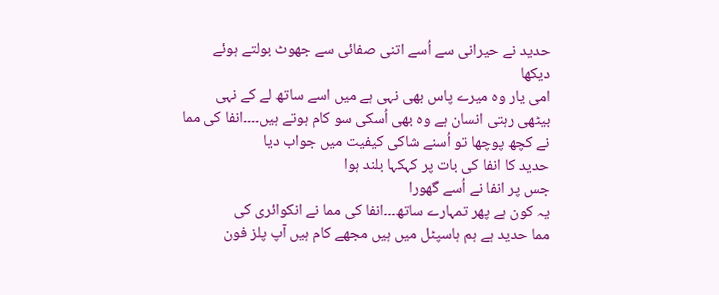حدید نے حیرانی سے اُسے اتنی صفائی سے جھوٹ بولتے ہوئے دیکھا
امی یار وہ میرے پاس بھی نہی ہے میں اسے ساتھ لے کے نہی بیٹھی رہتی انسان ہے وہ بھی اُسکی سو کام ہوتے ہیں۔۔۔۔انفا کی مما نے کچھ پوچھا تو اُسنے شاکی کیفیت میں جواب دیا
حدید کا انفا کی بات پر کہکہا بلند ہوا
جس پر انفا نے اُسے گھورا
یہ کون ہے پھر تمہارے ساتھ۔۔۔انفا کی مما نے انکوائری کی
مما حدید ہے ہم ہاسپٹل میں ہیں مجھے کام ہیں آپ پلز فون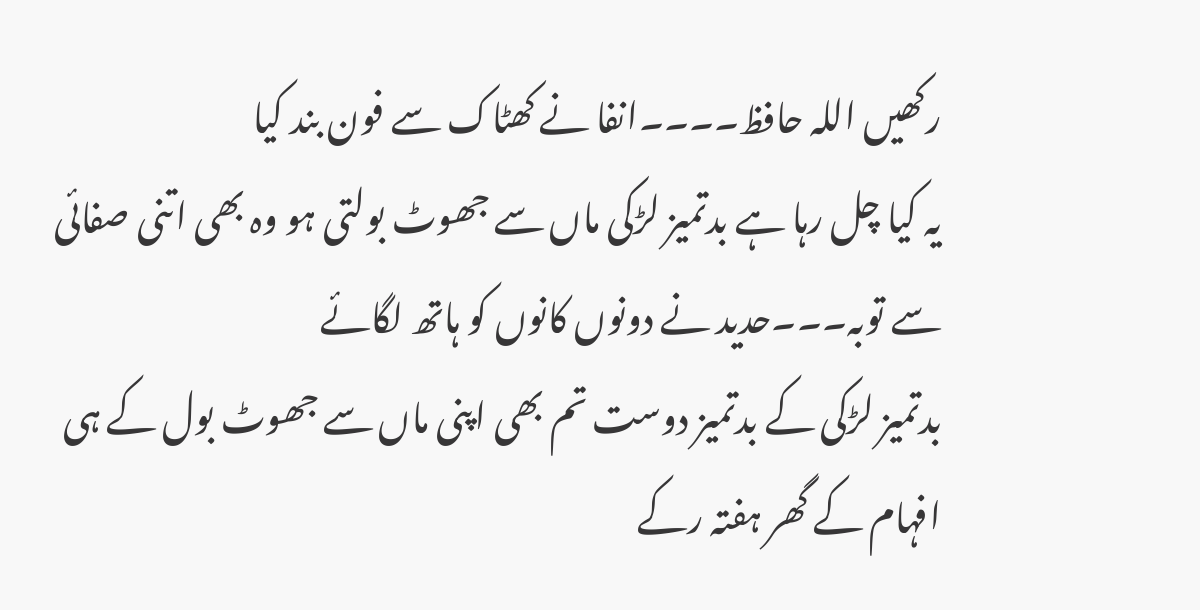رکھیں اللہ حافظ۔۔۔۔انفا نے کھٹاک سے فون بند کیا
یہ کیا چل رہا ہے بدتمیز لڑکی ماں سے جھوٹ بولتی ہو وہ بھی اتنی صفائی سے توبہ۔۔۔حدید نے دونوں کانوں کو ہاتھ لگائے
بدتمیز لڑکی کے بدتمیز دوست تم بھی اپنی ماں سے جھوٹ بول کے ہی افہام کے گھر ہفتہ رکے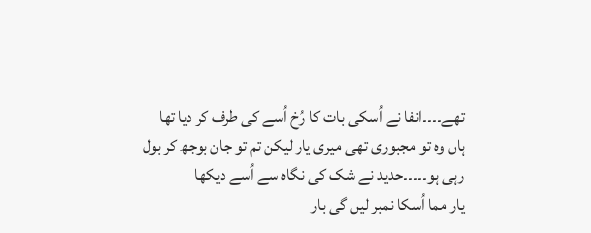تھے۔۔۔۔انفا نے اُسکی بات کا رُخ اُسے کی طرف کر دیا تھا
ہاں وہ تو مجبوری تھی میری یار لیکن تم تو جان بوجھ کر بول رہی ہو۔۔۔۔۔حدید نے شک کی نگاہ سے اُسے دیکھا
یار مما اُسکا نمبر لیں گی بار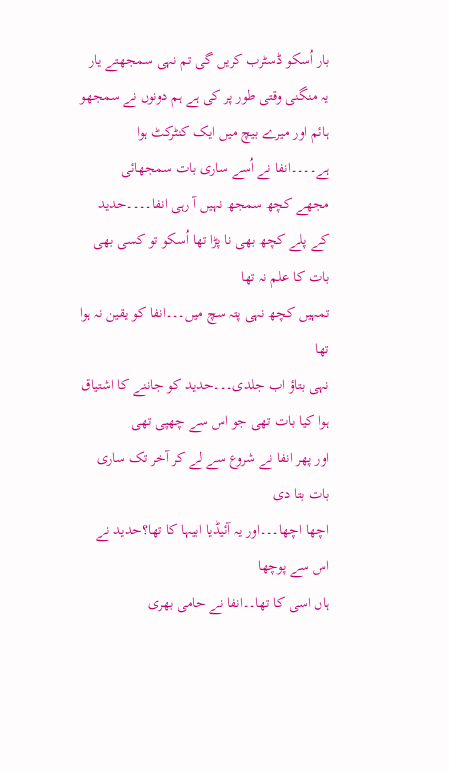بار اُسکو ڈسٹرب کریں گی تم نہی سمجھتے یار یہ منگنی وقتی طور پر کی ہے ہم دونوں نے سمجھو ہائم اور میرے بیچ میں ایک کنٹرکٹ ہوا ہے۔۔۔۔انفا نے اُسے ساری بات سمجھائی
مجھے کچھ سمجھ نہیں آ رہی انفا۔۔۔۔حدید کے پلے کچھ بھی نا پڑا تھا اُسکو تو کسی بھی بات کا علم نہ تھا
تمہیں کچھ نہی پتہ سچ میں۔۔۔انفا کو یقین نہ ہوا تھا
نہی بتاؤ اب جلدی۔۔۔حدید کو جاننے کا اشتیاق ہوا کیا بات تھی جو اس سے چھپی تھی
اور پھر انفا نے شروع سے لے کر آخر تک ساری بات بتا دی
اچھا اچھا۔۔۔اور یہ آئیڈیا ابیہا کا تھا؟حدید نے اس سے پوچھا
ہاں اسی کا تھا۔۔انفا نے حامی بھری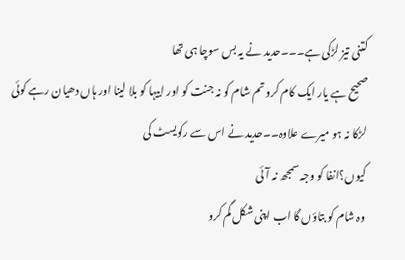کتنی تیز لڑکی ہے۔۔۔حدید نے یہ بس سوچا ہی تھا
صحیح ہے یار ایک کام کرو تم شام کو نہ جنت کو اور ابیہا کو بلا لینا اور ہاں دھیان رہے کوئی لڑکا نہ ہو میرے علاوہ۔۔حدید نے اس سے رکویسٹ کی
کیوں؟انفا کو وجہ سمجھ نہ آئی
وہ شام کو بتاؤں گا اب اپنی شکل گم کرو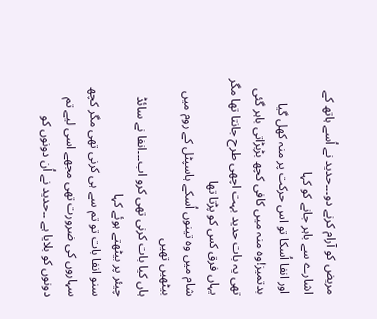مریض کو آرام کرنے دو۔۔۔حدید نے اُسے ہاتھ کے اشارے سے باہر جانے کو کہا
اور انفا اُسکا تو اس حرکت پر منہ کھل گیا
بدتمیز!وہ منہ میں کافی کچھ بڑبڑاتی باہر گئی تھی یہ بات حدید بہت اچھی طرح جانتا تھا مگر یہاں فرق کس کو پڑتا تھا
شام میں وہ تینوں اُسکے ہاسپٹل کے روم میں بیٹھیں تھیں
ہاں کیا بات کرنی تھی کرو اب۔۔۔انفا نے سائڈ چیئر پر بیٹھتے ہوئے کہا
سنو انفا بات تو تم سے ہی کرنی تھی مگر کچھ سہاروں کی ضرورت تھی مجھے اسی لیے تم دونوں کو بلایا ہے ۔۔حدید نے اُن دونوں کو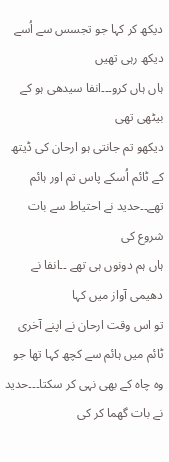دیکھ کر کہا جو تجسس سے اُسے دیکھ رہی تھیں
ہاں ہاں کرو۔۔۔انفا سیدھی ہو کے بیٹھی تھی
دیکھو تم جانتی ہو ارحان کی ڈیتھ کے ٹائم اُسکے پاس تم اور ہائم تھے۔۔حدید نے احتیاط سے بات شروع کی
ہاں ہم دونوں ہی تھے ۔۔انفا نے دھیمی آواز میں کہا
تو اس وقت ارحان نے اپنے آخری ٹائم میں ہائم سے کچھ کہا تھا جو وہ چاہ کے بھی نہی کر سکتا۔۔۔حدید نے بات گھما کر کی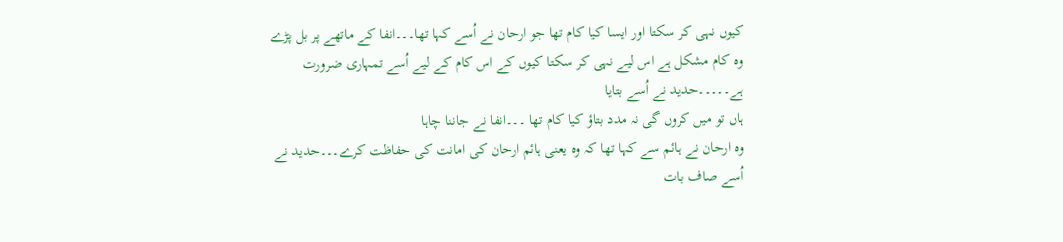کیوں نہی کر سکتا اور ایسا کیا کام تھا جو ارحان نے اُسے کہا تھا۔۔۔انفا کے ماتھے پر بل پڑے
وہ کام مشکل ہے اس لیے نہی کر سکتا کیوں کے اس کام کے لیے اُسے تمہاری ضرورت ہے۔۔۔۔۔حدید نے اُسے بتایا
ہاں تو میں کروں گی نہ مدد بتاؤ کیا کام تھا ۔۔۔انفا نے جاننا چاہا
وہ ارحان نے ہائم سے کہا تھا کہ وہ یعنی ہائم ارحان کی امانت کی حفاظت کرے۔۔۔حدید نے اُسے صاف بات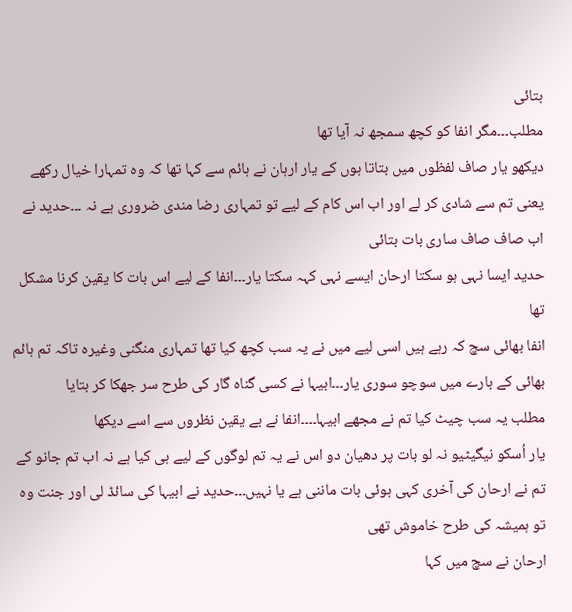بتائی
مطلب۔۔۔مگر انفا کو کچھ سمجھ نہ آیا تھا
دیکھو یار صاف لفظوں میں بتاتا ہوں کے یار ارہان نے ہائم سے کہا تھا کہ وہ تمہارا خیال رکھے یعنی تم سے شادی کر لے اور اب اس کام کے لیے تو تمہاری رضا مندی ضروری ہے نہ ۔۔۔حدید نے اب صاف صاف ساری بات بتائی
حدید ایسا نہی ہو سکتا ارحان ایسے نہی کہہ سکتا یار۔۔۔انفا کے لیے اس بات کا یقین کرنا مشکل تھا
انفا بھائی سچ کہ رہے ہیں اسی لیے میں نے یہ سب کچھ کیا تھا تمہاری منگنی وغیرہ تاکہ تم ہائم بھائی کے بارے میں سوچو سوری یار۔۔۔ابیہا نے کسی گناہ گار کی طرح سر جھکا کر بتایا
مطلب یہ سب چیٹ کیا تم نے مجھے ابیہا۔۔۔۔انفا نے بے یقین نظروں سے اسے دیکھا
یار اُسکو نیگیٹیو نہ لو بات پر دھیان دو اس نے یہ تم لوگوں کے لیے ہی کیا ہے نہ اب تم جانو کے تم نے ارحان کی آخری کہی ہوئی بات ماننی ہے یا نہیں۔۔۔حدید نے ابیہا کی سائڈ لی اور جنت وہ تو ہمیشہ کی طرح خاموش تھی
ارحان نے سچ میں کہا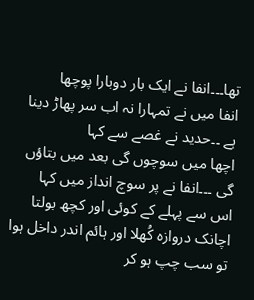تھا۔۔۔انفا نے ایک بار دوبارا پوچھا
انفا میں نے تمہارا نہ اب سر پھاڑ دینا ہے ۔۔حدید نے غصے سے کہا
اچھا میں سوچوں گی بعد میں بتاؤں گی ۔۔۔انفا نے پر سوچ انداز میں کہا
اس سے پہلے کے کوئی اور کچھ بولتا اچانک دروازہ کُھلا اور ہائم اندر داخل ہوا تو سب چپ ہو کر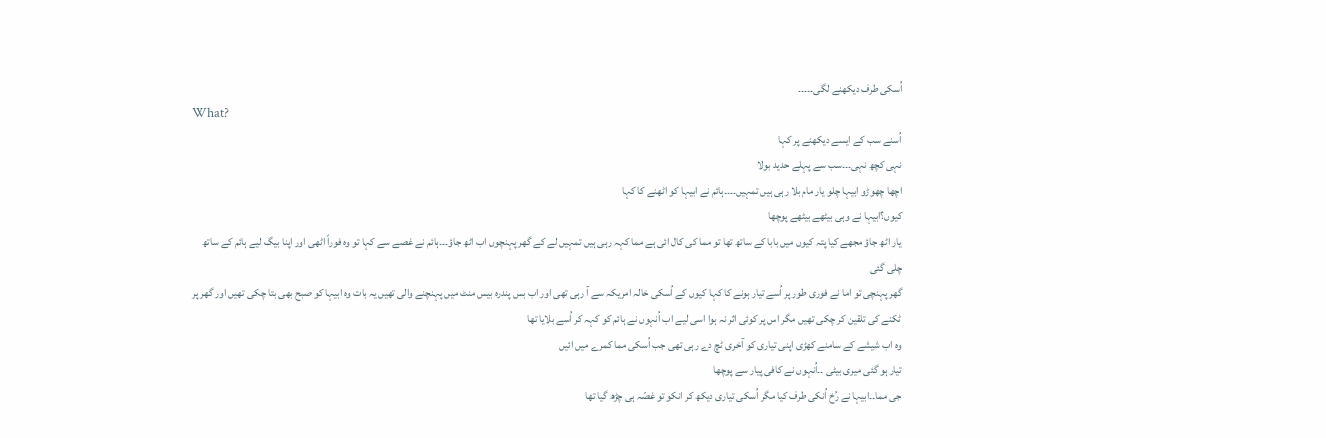اُسکی طرف دیکھنے لگی۔۔۔۔۔
What?
اُسنے سب کے ایسے دیکھنے پر کہا
نہی کچھ نہی۔۔۔سب سے پہلے حدید بولا
اچھا چھوڑو ابیہا چلو یار مام بلا رہی ہیں تمہیں۔۔۔۔ہائم نے ابیہا کو اٹھنے کا کہا
کیوں؟ابیہا نے وہی بیٹھے بیٹھے پوچھا
یار اٹھ جاؤ مجھے کیا پتہ کیوں میں بابا کے ساتھ تھا تو مما کی کال ائی ہے مما کہہ رہی ہیں تمہیں لے کے گھر پہنچوں اب اٹھ جاؤ۔۔۔ہائم نے غصے سے کہا تو وہ فوراً اٹھی اور اپنا بیگ لیے ہائم کے ساتھ چلی گئی
گھر پہنچی تو اما نے فوری طور پر اُسے تیار ہونے کا کہا کیوں کے اُسکی خالہ امریکہ سے آ رہی تھی اور اب بس پندرہ بیس منٹ میں پہنچنے والی تھیں یہ بات وہ ابیہا کو صبح بھی بتا چکی تھیں اور گھر پر ٹکنے کی تلقین کر چکی تھیں مگر اس پر کوئی اثر نہ ہوا اسی لیے اب اُنہوں نے ہائم کو کہہ کر اُسے بلایا تھا
وہ اب شیشے کے سامنے کھڑی اپنی تیاری کو آخری ٹچ دے رہی تھی جب اُسکی مما کمرے میں ائیں
تیار ہو گئی میری بیٹی ۔۔اُنہوں نے کافی پیار سے پوچھا
جی مما۔۔ابیہا نے رُخ اُنکی طرف کیا مگر اُسکی تیاری دیکھ کر انکو تو غصّہ ہی چڑھ گیا تھا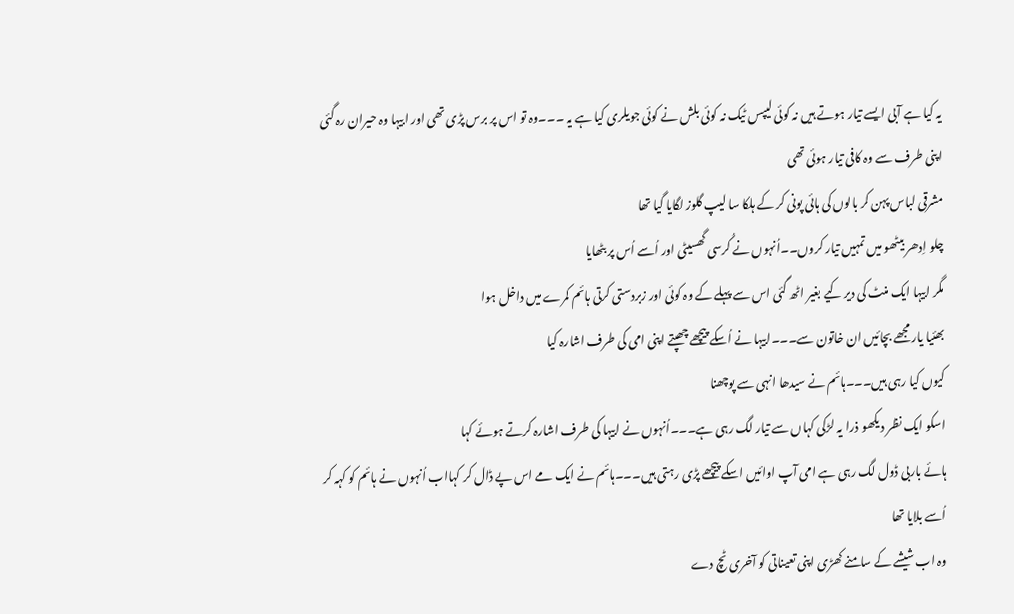یہ کیا ہے آبی ایسے تیار ہوتے ہیں نہ کوئی لیپس ٹیک نہ کوئی بلش نے کوئی جویلری کیا ہے یہ ۔۔۔وہ تو اس پر برس پڑی تھی اور ابیہا وہ حیران رہ گئی اپنی طرف سے وہ کافی تیار ہوئی تھی
مشرقی لباس پہن کر بالوں کی ہائی پونی کر کے ہلکا سا لیپ گلوز لگایا گیا تھا
چلو اِدھر بیٹھو میں تمہیں تیار کروں۔۔اُنہوں نے کُرسی گھسیٹی اور اُسے اُس پر بٹھایا
مگر ابیہا ایک منٹ کی دیر کیے بغیر اٹھ گئی اس سے پہلے کے وہ کوئی اور زبردستی کرتی ہائم کمرے میں داخل ہوا
بھئیا یار مجھے بچائیں ان خاتون سے۔۔۔ابیہا نے اُسکے پیچھے چھپتے اپنی امی کی طرف اشارہ کیا
کیوں کیا رہی ہیں۔۔۔ہائم نے سیدھا انہی سے پوچھنا
اسکو ایک نظر دیکھو ذرا یہ لڑکی کہاں سے تیار لگ رہی ہے۔۔۔اُنہوں نے ابیہا کی طرف اشارہ کرتے ہوئے کہا
ہائے باربی ڈول لگ رہی ہے امی آپ اوائیں اسکے پیچھے پڑی رہتی ہیں۔۔۔ہائم نے ایک مے اس پے ڈال کر کہااب اُنہوں نے ہائم کو کہہ کر اُسے بلایا تھا
وہ اب شیشے کے سامنے کھڑی اپنی تعیناتی کو آخری ٹچ دے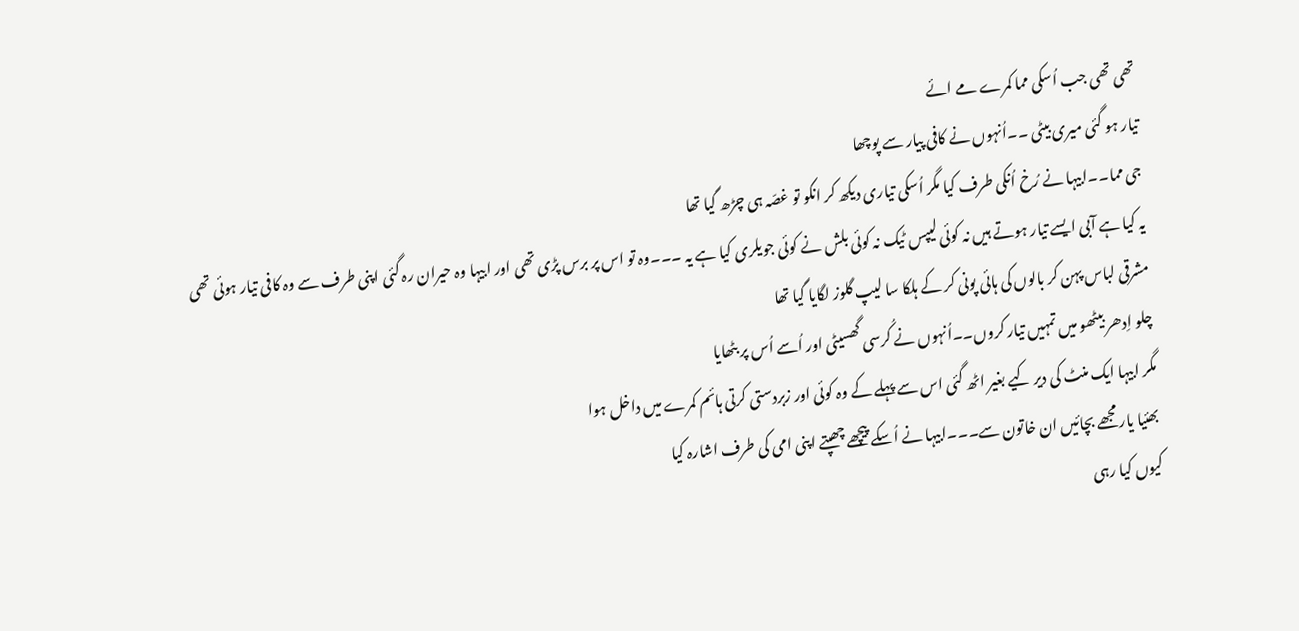تھی تھی جب اُسکی مما کمرے مے ائے
تیار ہو گئی میری بیٹی ۔۔اُنہوں نے کافی پیار سے پوچھا
جی مما۔۔ابیہا نے رُخ اُنکی طرف کیا مگر اُسکی تیاری دیکھ کر انکو تو غصّہ ہی چڑھ گیا تھا
یہ کیا ہے آبی ایسے تیار ہوتے ہیں نہ کوئی لیپس ٹیک نہ کوئی بلش نے کوئی جویلری کیا ہے یہ ۔۔۔وہ تو اس پر برس پڑی تھی اور ابیہا وہ حیران رہ گئی اپنی طرف سے وہ کافی تیار ہوئی تھی
مشرقی لباس پہن کر بالوں کی ہائی پونی کر کے ہلکا سا لیپ گلوز لگایا گیا تھا
چلو اِدھر بیٹھو میں تمہیں تیار کروں۔۔اُنہوں نے کُرسی گھسیٹی اور اُسے اُس پر بٹھایا
مگر ابیہا ایک منٹ کی دیر کیے بغیر اٹھ گئی اس سے پہلے کے وہ کوئی اور زبردستی کرتی ہائم کمرے میں داخل ہوا
بھئیا یار مجھے بچائیں ان خاتون سے۔۔۔ابیہا نے اُسکے پیچھے چھپتے اپنی امی کی طرف اشارہ کیا
کیوں کیا رہی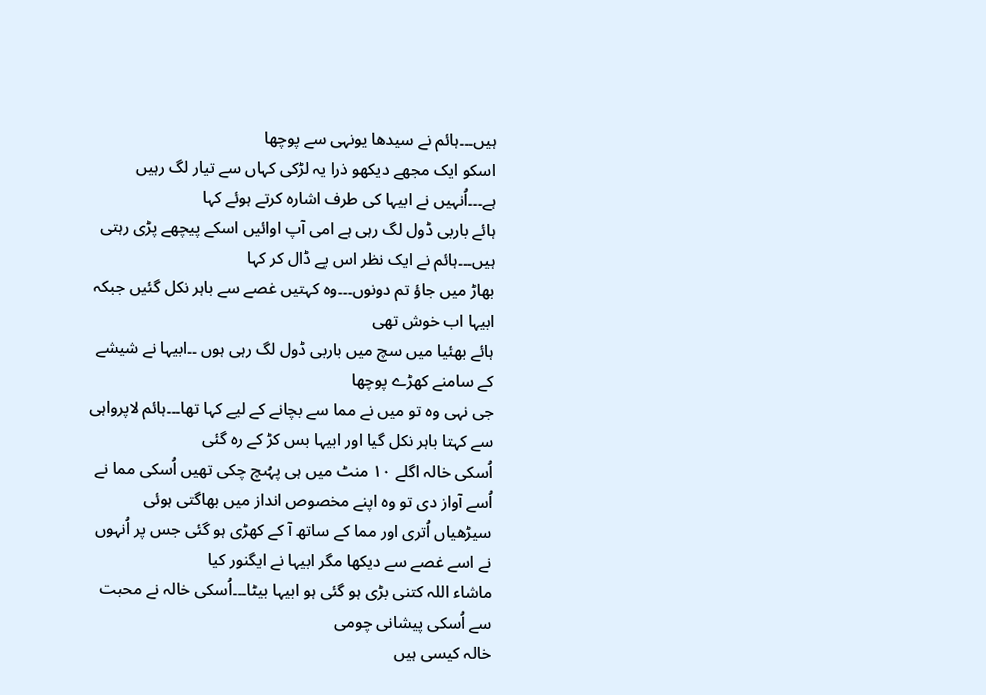ہیں۔۔۔ہائم نے سیدھا یونہی سے پوچھا
اسکو ایک مجھے دیکھو ذرا یہ لڑکی کہاں سے تیار لگ رہیں ہے۔۔۔اُنہیں نے ابیہا کی طرف اشارہ کرتے ہوئے کہا
ہائے باربی ڈول لگ رہی ہے امی آپ اوائیں اسکے پیچھے پڑی رہتی ہیں۔۔۔ہائم نے ایک نظر اس پے ڈال کر کہا
بھاڑ میں جاؤ تم دونوں۔۔۔وہ کہتیں غصے سے باہر نکل گئیں جبکہ ابیہا اب خوش تھی
ہائے بھئیا میں سچ میں باربی ڈول لگ رہی ہوں ۔۔ابیہا نے شیشے کے سامنے کھڑے پوچھا
جی نہی وہ تو میں نے مما سے بچانے کے لیے کہا تھا۔۔۔ہائم لاپرواہی سے کہتا باہر نکل گیا اور ابیہا بس کڑ کے رہ گئی
اُسکی خالہ اگلے ۱۰ منٹ میں ہی پہُںچ چکی تھیں اُسکی مما نے اُسے آواز دی تو وہ اپنے مخصوص انداز میں بھاگتی ہوئی سیڑھیاں اُتری اور مما کے ساتھ آ کے کھڑی ہو گئی جس پر اُنہوں نے اسے غصے سے دیکھا مگر ابیہا نے ایگنور کیا
ماشاء اللہ کتنی بڑی ہو گئی ہو ابیہا بیٹا۔۔۔اُسکی خالہ نے محبت سے اُسکی پیشانی چومی
خالہ کیسی ہیں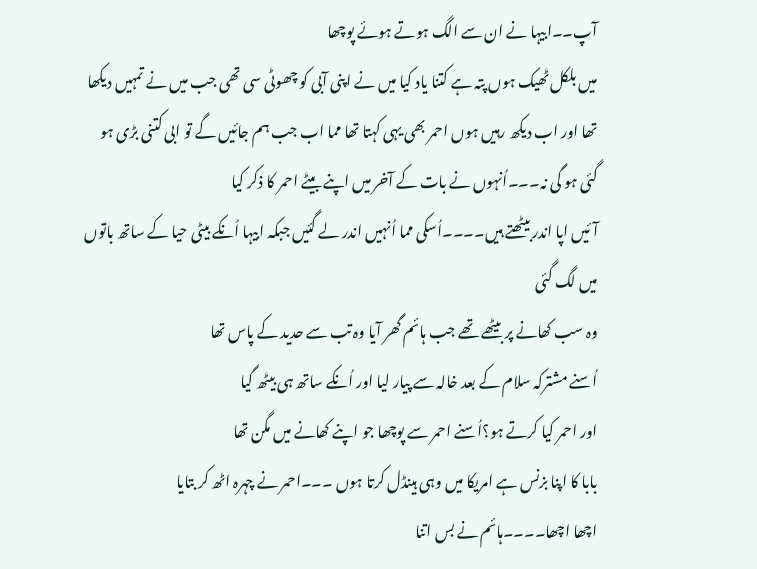آپ۔۔ابیہا نے ان سے الگ ہوتے ہوئے پوچھا
میں بلکل ٹھیک ہوں پتہ ہے کتنا یاد کیا میں نے اپنی آبی کو چھوٹی سی تھی جب میں نے تمہیں دیکھا تھا اور اب دیکھ رہیں ہوں احمر بھی یہی کہتا تھا مما اب جب ہم جائیں گے تو ابی کتنی بڑی ہو گئی ہو گی نہ۔۔۔اُنہوں نے بات کے آخر میں اپنے بیٹے احمر کا ذکر کیا
آئیں اپا اندر بیٹھتے ہیں۔۔۔۔اُسکی مما اُنہیں اندر لے گئیں جبکہ ابیہا اُنکے بیٹی حیا کے ساتھ باتوں میں لگ گئی
وہ سب کھانے پر بیٹھے تھے جب ہائم گھر آیا وہ تب سے حدید کے پاس تھا
اُسنے مشترکہ سلام کے بعد خالہ سے پیار لیا اور اُنکے ساتھ ہی بیٹھ گیا
اور احمر کیا کرتے ہو؟اُسنے احمر سے پوچھا جو اپنے کھانے میں مگن تھا
بابا کا اپنا بزنس ہے امریکا میں وہی ہینڈل کرتا ہوں ۔۔۔احمر نے چہرہ اٹھ کر بتایا
اچھا اچھا۔۔۔۔ہائم نے بس اتنا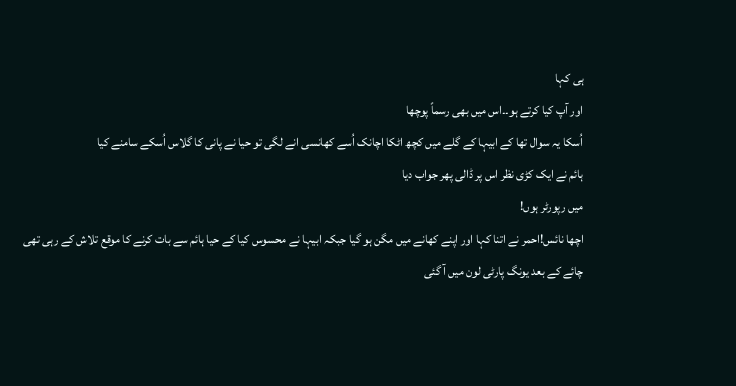ہی کہا
اور آپ کیا کرتے ہو۔۔اس میں بھی رسماً پوچھا
اُسکا یہ سوال تھا کے ابیہا کے گلے میں کچھ اٹکا اچانک اُسے کھانسی انے لگی تو حیا نے پانی کا گلاس اُسکے سامنے کیا
ہائم نے ایک کڑی نظر اس پر ڈالی پھر جواب دیا
میں رپورٹر ہوں!
اچھا نائس!احمر نے اتنا کہا اور اپنے کھانے میں مگن ہو گیا جبکہ ابیہا نے محسوس کیا کے حیا ہائم سے بات کرنے کا موقع تلاش کے رہی تھی
چائے کے بعد یونگ پارٹی لون میں آ گئی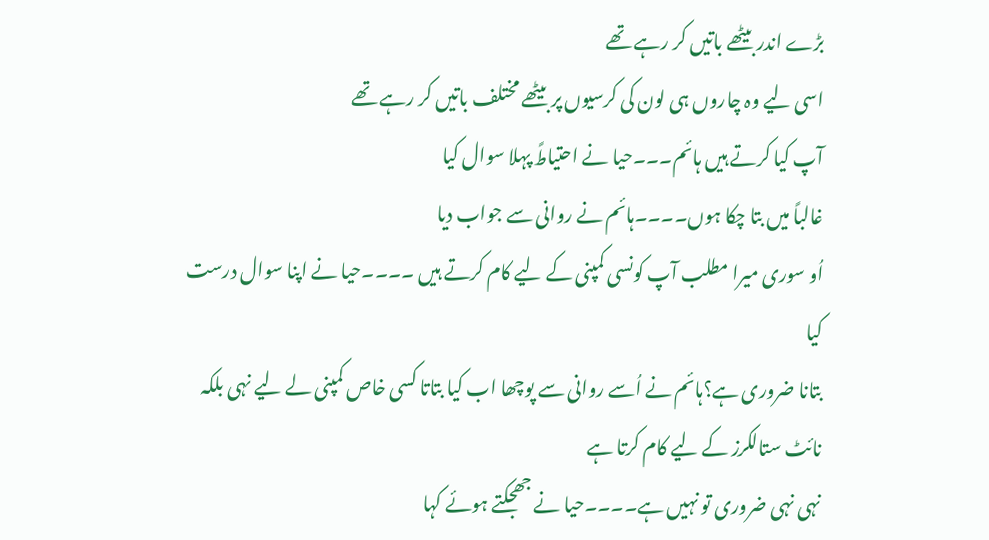بڑے اندر بیٹھے باتیں کر رہے تھے
اسی لیے وہ چاروں ہی لون کی کرسیوں پر بیٹھے مختلف باتیں کر رہے تھے
آپ کیا کرتے ہیں ہائم۔۔۔حیا نے احتیاطً پہلا سوال کیا
غالباً میں بتا چکا ہوں۔۔۔۔ہائم نے روانی سے جواب دیا
اُو سوری میرا مطلب آپ کونسی کمپنی کے لیے کام کرتے ہیں ۔۔۔۔حیا نے اپنا سوال درست کیا
بتانا ضروری ہے؟ہائم نے اُسے روانی سے پوچھا اب کیا بتاتا کسی خاص کمپنی لے لیے نہی بلکہ نائٹ ستالکرز کے لیے کام کرتا ہے
نہی نہی ضروری تو نہیں ہے۔۔۔۔حیا نے جھجکتے ہوئے کہا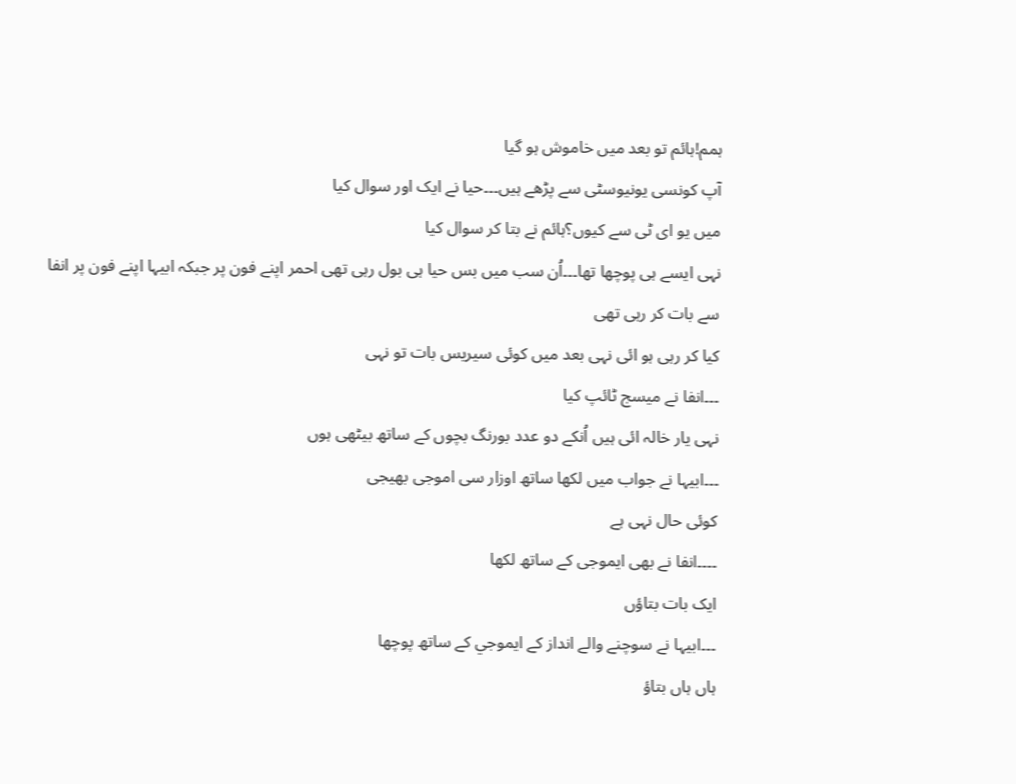ہمم!ہائم تو بعد میں خاموش ہو گیا
آپ کونسی یونیوسٹی سے پڑھے ہیں۔۔۔حیا نے ایک اور سوال کیا
میں یو ای ٹی سے کیوں؟ہائم نے بتا کر سوال کیا
نہی ایسے ہی پوچھا تھا۔۔۔اُن سب میں بس حیا ہی بول رہی تھی احمر اپنے فون پر جبکہ ابیہا اپنے فون پر انفا سے بات کر رہی تھی
کیا کر رہی ہو ائی نہی بعد میں کوئی سیریس بات تو نہی
۔۔۔انفا نے میسج ٹائپ کیا
نہی یار خالہ ائی ہیں اُنکے دو عدد بورنگ بچوں کے ساتھ بیٹھی ہوں
۔۔۔ابیہا نے جواب میں لکھا ساتھ اوزار سی اموجی بھیجی
کوئی حال نہی ہے
۔۔۔۔انفا نے بھی ایموجی کے ساتھ لکھا
ایک بات بتاؤں
۔۔۔ابیہا نے سوچنے والے انداز کے ایموجي کے ساتھ پوچھا
ہاں ہاں بتاؤ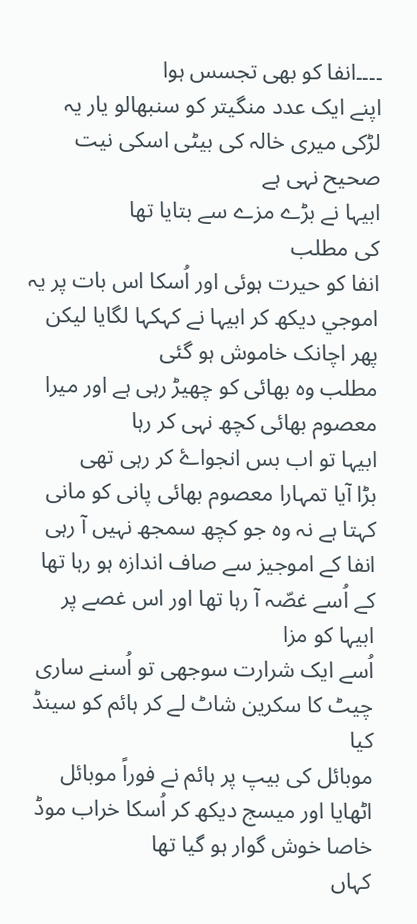۔۔۔۔انفا کو بھی تجسس ہوا
اپنے ایک عدد منگیتر کو سنبھالو یار یہ لڑکی میری خالہ کی بیٹی اسکی نیت صحیح نہی ہے
ابیہا نے بڑے مزے سے بتایا تھا
کی مطلب
انفا کو حیرت ہوئی اور اُسکا اس بات پر یہ اموجي دیکھ کر ابیہا نے کہکہا لگایا لیکن پھر اچانک خاموش ہو گئی
مطلب وہ بھائی کو چھیڑ رہی ہے اور میرا معصوم بھائی کچھ نہی کر رہا
ابیہا تو اب بس انجواۓ کر رہی تھی
بڑا آیا تمہارا معصوم بھائی پانی کو مانی کہتا ہے نہ وہ جو کچھ سمجھ نہیں آ رہی
انفا کے اموجيز سے صاف اندازہ ہو رہا تھا کے اُسے غصّہ آ رہا تھا اور اس غصے پر ابیہا کو مزا
اُسے ایک شرارت سوجھی تو اُسنے ساری چیٹ کا سکرین شاٹ لے کر ہائم کو سینڈ کیا
موبائل کی بیپ پر ہائم نے فوراً موبائل اٹھایا اور میسج دیکھ کر اُسکا خراب موڈ خاصا خوش گوار ہو گیا تھا
کہاں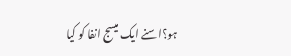ہو؟اسنے ایک میسج انفا کو کیا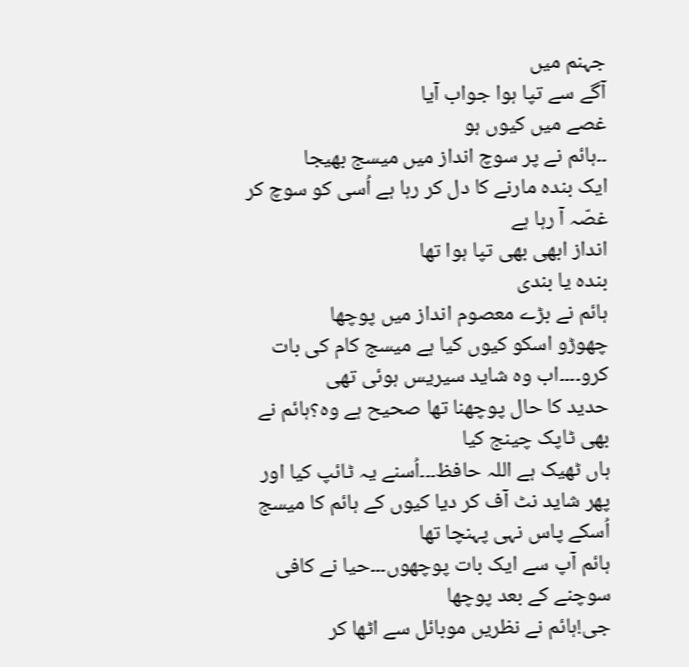جہنم میں
آگے سے تپا ہوا جواب آیا
غصے میں کیوں ہو
۔۔ہائم نے پر سوچ انداز میں میسج بھیجا
ایک بندہ مارنے کا دل کر رہا ہے اُسی کو سوچ کر غصّہ آ رہا ہے
انداز ابھی بھی تپا ہوا تھا
بندہ یا بندی
ہائم نے بڑے معصوم انداز میں پوچھا
چھوڑو اسکو کیوں کیا ہے میسج کام کی بات کرو۔۔۔۔اب وہ شاید سیریس ہوئی تھی
حدید کا حال پوچھنا تھا صحیح ہے وہ؟ہائم نے بھی ٹاپک چینج کیا
ہاں ٹھیک ہے اللہ حافظ۔۔۔اُسنے یہ ٹائپ کیا اور پھر شاید نٹ آف کر دیا کیوں کے ہائم کا میسج اُسکے پاس نہی پہنچا تھا
ہائم آپ سے ایک بات پوچھوں۔۔۔حیا نے کافی سوچنے کے بعد پوچھا
جی!ہائم نے نظریں موبائل سے اٹھا کر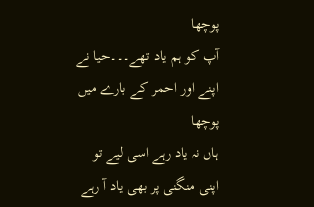پوچھا
آپ کو ہم یاد تھے۔۔۔حیا نے اپنے اور احمر کے بارے میں پوچھا
ہاں نہ یاد رہے اسی لیے تو اپنی منگنی پر بھی یاد آ رہے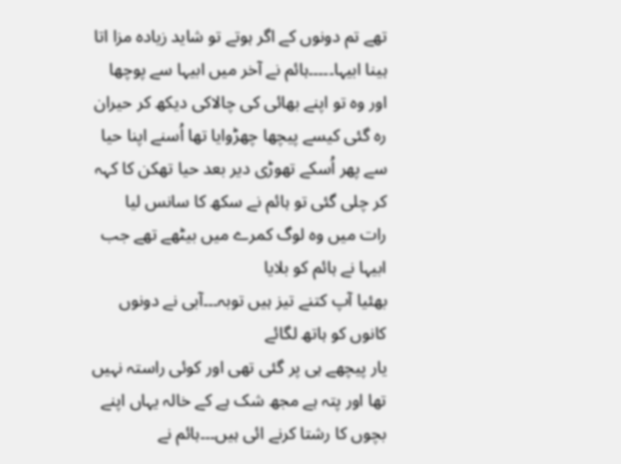تھے تم دونوں کے اگر ہوتے تو شاید زیادہ مزا اتا ہینا ابیہا۔۔۔۔۔ہائم نے آخر میں ابیہا سے پوچھا
اور وہ تو اپنے بھائی کی چالاکی دیکھ کر حیران رہ گئی کیسے پیچھا چھڑوایا تھا اُسنے اپنا حیا سے پھر اُسکے تھوڑی دیر بعد حیا تھکن کا کہہ کر چلی گئی تو ہائم نے سکھ کا سانس لیا
رات میں وہ لوگ کمرے میں بیٹھے تھے جب ابیہا نے ہائم کو بلایا
بھئیا آپ کتنے تیز ہیں توبہ۔۔۔آبی نے دونوں کانوں کو ہاتھ لگائے
یار پیچھے ہی پر گئی تھی اور کوئی راستہ نہیں تھا اور پتہ ہے مجھ شک ہے کے خالہ یہاں اپنے بچوں کا رشتا کرنے ائی ہیں۔۔۔ہائم نے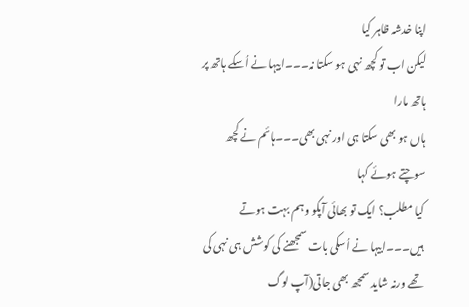اپنا خدشہ ظاہر کیا
لیکن اب تو کچھ نہی ہو سکتا نہ۔۔۔ابیہا نے اُسکے ہاتھ پر ہاتھ مارا
ہاں ہو بھی سکتا ہی اور نہی بھی۔۔۔ہائم نے کچھ سوچتے ہوئے کہا
کیا مطلب؟ ایک تو بھائی آپکو وہم بہت ہوتے ہیں۔۔۔ابیہا نے اُسکی بات سمجھنے کی کوشش ہی نہی کی تھے ورنہ شاید سمجھ بھی جاتی(آپ لوگ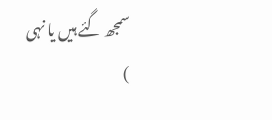سمجھ گئے ہیں یا نہی
)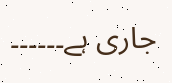جاری ہے۔۔۔۔۔۔